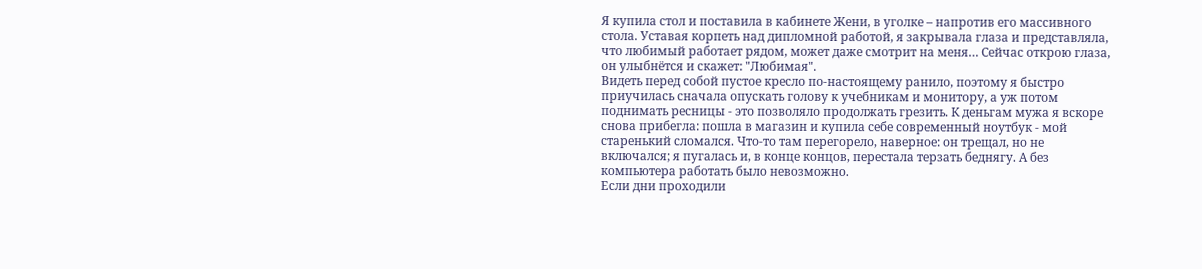Я купила стол и поставила в кабинете Жени, в уголке – напротив его массивного стола. Уставая корпеть над дипломной работой, я закрывала глаза и представляла, что любимый работает рядом, может даже смотрит на меня… Сейчас открою глаза, он улыбнётся и скажет: "Любимая".
Видеть перед собой пустое кресло по-настоящему ранило, поэтому я быстро приучилась сначала опускать голову к учебникам и монитору, а уж потом поднимать ресницы - это позволяло продолжать грезить. К деньгам мужа я вскоре снова прибегла: пошла в магазин и купила себе современный ноутбук - мой старенький сломался. Что-то там перегорело, наверное: он трещал, но не включался; я пугалась и, в конце концов, перестала терзать беднягу. А без компьютера работать было невозможно.
Если дни проходили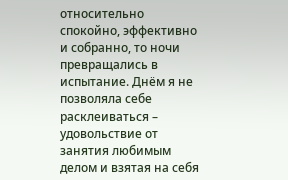относительно спокойно, эффективно и собранно, то ночи превращались в испытание. Днём я не позволяла себе расклеиваться – удовольствие от занятия любимым делом и взятая на себя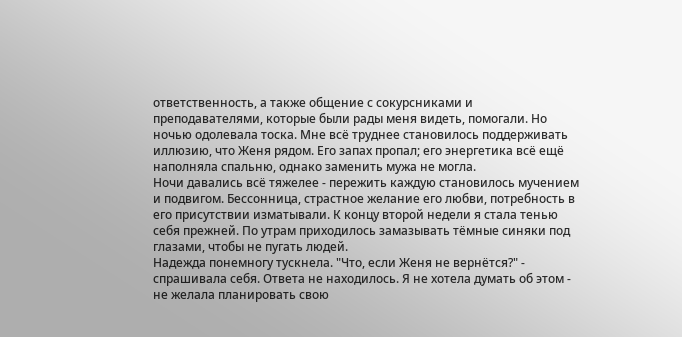ответственность, а также общение с сокурсниками и преподавателями, которые были рады меня видеть, помогали. Но ночью одолевала тоска. Мне всё труднее становилось поддерживать иллюзию, что Женя рядом. Его запах пропал; его энергетика всё ещё наполняла спальню, однако заменить мужа не могла.
Ночи давались всё тяжелее - пережить каждую становилось мучением и подвигом. Бессонница, страстное желание его любви, потребность в его присутствии изматывали. К концу второй недели я стала тенью себя прежней. По утрам приходилось замазывать тёмные синяки под глазами, чтобы не пугать людей.
Надежда понемногу тускнела. "Что, если Женя не вернётся?" - спрашивала себя. Ответа не находилось. Я не хотела думать об этом - не желала планировать свою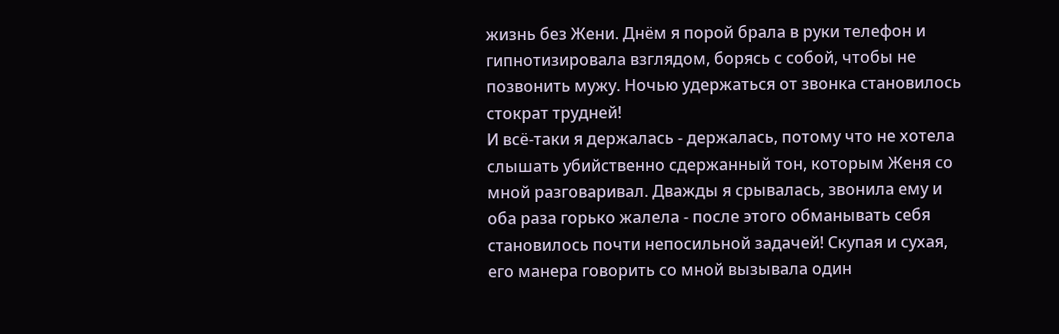жизнь без Жени. Днём я порой брала в руки телефон и гипнотизировала взглядом, борясь с собой, чтобы не позвонить мужу. Ночью удержаться от звонка становилось стократ трудней!
И всё-таки я держалась - держалась, потому что не хотела слышать убийственно сдержанный тон, которым Женя со мной разговаривал. Дважды я срывалась, звонила ему и оба раза горько жалела - после этого обманывать себя становилось почти непосильной задачей! Скупая и сухая, его манера говорить со мной вызывала один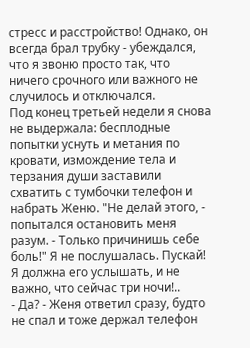стресс и расстройство! Однако, он всегда брал трубку - убеждался, что я звоню просто так, что ничего срочного или важного не случилось и отключался.
Под конец третьей недели я снова не выдержала: бесплодные попытки уснуть и метания по кровати, измождение тела и терзания души заставили схватить с тумбочки телефон и набрать Женю. "Не делай этого, - попытался остановить меня разум. - Только причинишь себе боль!" Я не послушалась. Пускай! Я должна его услышать, и не важно, что сейчас три ночи!..
- Да? - Женя ответил сразу, будто не спал и тоже держал телефон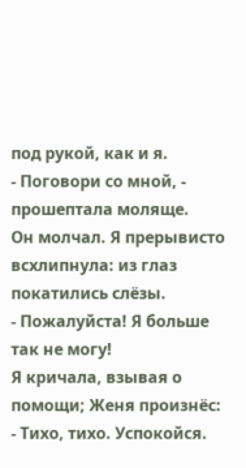под рукой, как и я.
- Поговори со мной, - прошептала моляще.
Он молчал. Я прерывисто всхлипнула: из глаз покатились слёзы.
- Пожалуйста! Я больше так не могу!
Я кричала, взывая о помощи; Женя произнёс:
- Тихо, тихо. Успокойся.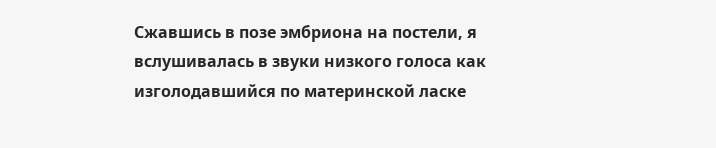Сжавшись в позе эмбриона на постели, я вслушивалась в звуки низкого голоса как изголодавшийся по материнской ласке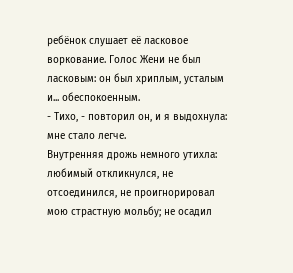ребёнок слушает её ласковое воркование. Голос Жени не был ласковым: он был хриплым, усталым и... обеспокоенным.
- Тихо, - повторил он, и я выдохнула: мне стало легче.
Внутренняя дрожь немного утихла: любимый откликнулся, не отсоединился, не проигнорировал мою страстную мольбу; не осадил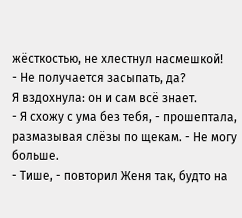жёсткостью, не хлестнул насмешкой!
- Не получается засыпать, да?
Я вздохнула: он и сам всё знает.
- Я схожу с ума без тебя, - прошептала, размазывая слёзы по щекам. - Не могу больше.
- Тише, - повторил Женя так, будто на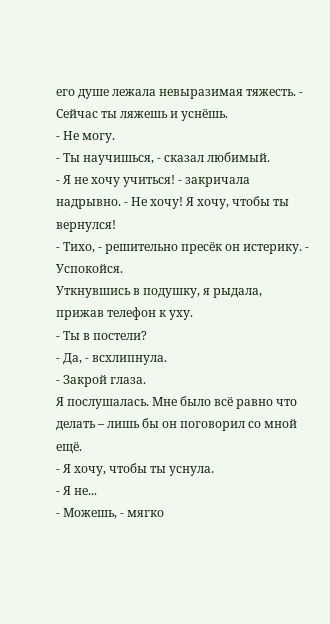его душе лежала невыразимая тяжесть. - Сейчас ты ляжешь и уснёшь.
- Не могу.
- Ты научишься, - сказал любимый.
- Я не хочу учиться! - закричала надрывно. - Не хочу! Я хочу, чтобы ты вернулся!
- Тихо, - решительно пресёк он истерику. - Успокойся.
Уткнувшись в подушку, я рыдала, прижав телефон к уху.
- Ты в постели?
- Да, - всхлипнула.
- Закрой глаза.
Я послушалась. Мне было всё равно что делать – лишь бы он поговорил со мной ещё.
- Я хочу, чтобы ты уснула.
- Я не...
- Можешь, - мягко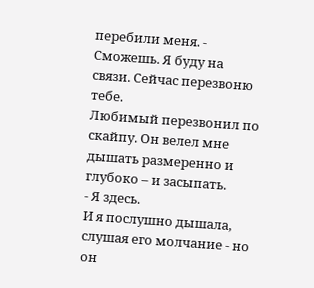перебили меня. - Сможешь. Я буду на связи. Сейчас перезвоню тебе.
Любимый перезвонил по скайпу. Он велел мне дышать размеренно и глубоко – и засыпать.
- Я здесь.
И я послушно дышала, слушая его молчание - но он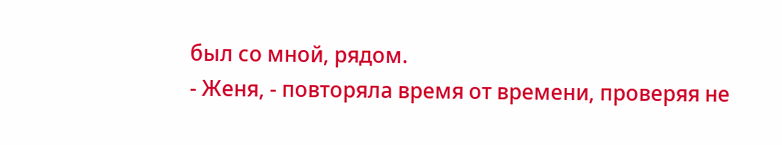был со мной, рядом.
- Женя, - повторяла время от времени, проверяя не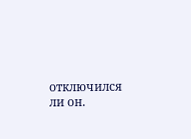отключился ли он.